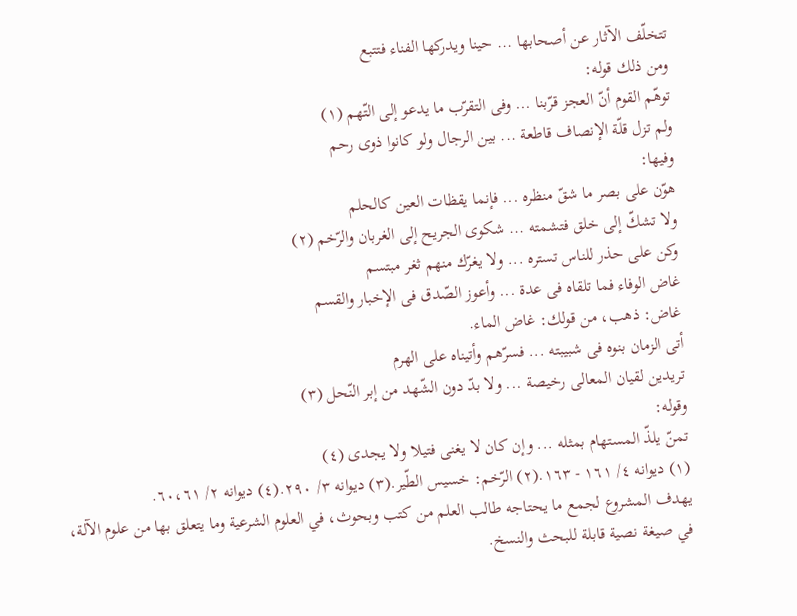تتخلّف الآثار عن أصحابها ... حينا ويدركها الفناء فتتبع
ومن ذلك قوله:
توهّم القوم أنّ العجز قرّبنا ... وفى التقرّب ما يدعو إلى التّهم (١)
ولم تزل قلّة الإنصاف قاطعة ... بين الرجال ولو كانوا ذوى رحم
وفيها:
هوّن على بصر ما شقّ منظره ... فإنما يقظات العين كالحلم
ولا تشكّ إلى خلق فتشمته ... شكوى الجريح إلى الغربان والرّخم (٢)
وكن على حذر للناس تستره ... ولا يغرّك منهم ثغر مبتسم
غاض الوفاء فما تلقاه فى عدة ... وأعوز الصّدق فى الإخبار والقسم
غاض: ذهب، من قولك: غاض الماء.
أتى الزمان بنوه فى شبيبته ... فسرّهم وأتيناه على الهرم
تريدين لقيان المعالى رخيصة ... ولا بدّ دون الشّهد من إبر النّحل (٣)
وقوله:
تمنّ يلذّ المستهام بمثله ... وإن كان لا يغنى فتيلا ولا يجدى (٤)
(١) ديوانه ٤/ ١٦١ - ١٦٣.(٢) الرّخم: خسيس الطّير.(٣) ديوانه ٣/ ٢٩٠.(٤) ديوانه ٢/ ٦٠،٦١.
يهدف المشروع لجمع ما يحتاجه طالب العلم من كتب وبحوث، في العلوم الشرعية وما يتعلق بها من علوم الآلة، في صيغة نصية قابلة للبحث والنسخ.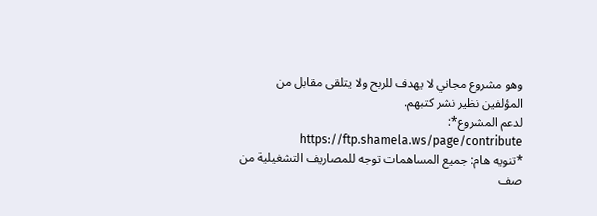وهو مشروع مجاني لا يهدف للربح ولا يتلقى مقابل من المؤلفين نظير نشر كتبهم.
لدعم المشروع*: https://ftp.shamela.ws/page/contribute
*تنويه هام: جميع المساهمات توجه للمصاريف التشغيلية من صف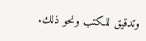وتدقيق للكتب ونحو ذلك.